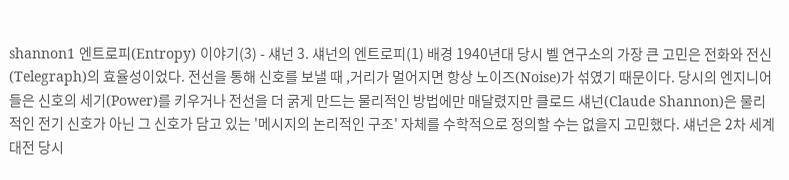shannon1 엔트로피(Entropy) 이야기(3) - 섀넌 3. 섀넌의 엔트로피(1) 배경 1940년대 당시 벨 연구소의 가장 큰 고민은 전화와 전신(Telegraph)의 효율성이었다. 전선을 통해 신호를 보낼 때 ,거리가 멀어지면 항상 노이즈(Noise)가 섞였기 때문이다. 당시의 엔지니어들은 신호의 세기(Power)를 키우거나 전선을 더 굵게 만드는 물리적인 방법에만 매달렸지만 클로드 섀넌(Claude Shannon)은 물리적인 전기 신호가 아닌 그 신호가 담고 있는 '메시지의 논리적인 구조' 자체를 수학적으로 정의할 수는 없을지 고민했다. 섀넌은 2차 세계대전 당시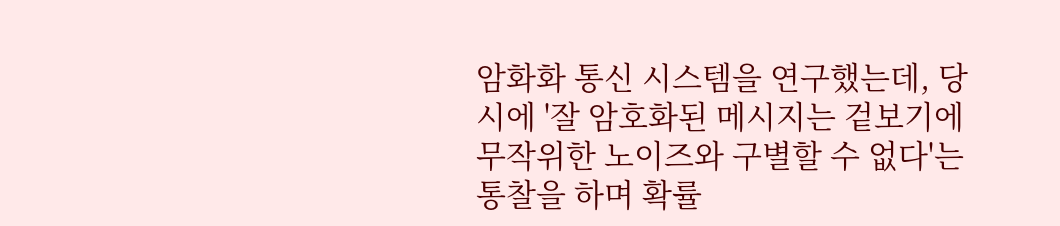암화화 통신 시스템을 연구했는데, 당시에 '잘 암호화된 메시지는 겉보기에 무작위한 노이즈와 구별할 수 없다'는 통찰을 하며 확률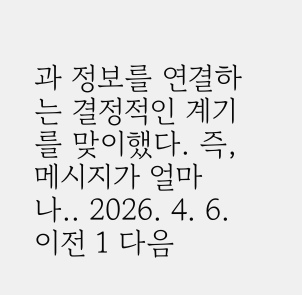과 정보를 연결하는 결정적인 계기를 맞이했다. 즉, 메시지가 얼마나.. 2026. 4. 6. 이전 1 다음